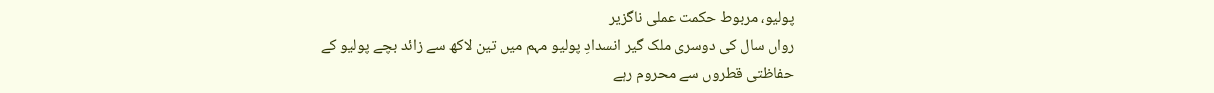پولیو، مربوط حکمت عملی ناگزیر
رواں سال کی دوسری ملک گیر انسدادِ پولیو مہم میں تین لاکھ سے زائد بچے پولیو کے حفاظتی قطروں سے محروم رہے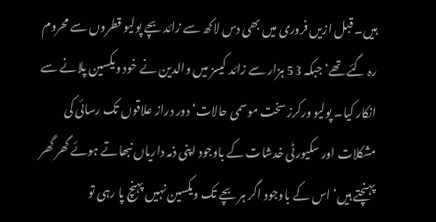ہیں۔ قبل ازیں فروری میں بھی دس لاکھ سے زائد بچے پولیو قطروں سے محروم رہ گئے تھے‘ جبکہ 53 ہزار سے زائد کیسز میں والدین نے خود ویکسین پلانے سے انکار کیا۔ پولیو ورکرز سخت موسمی حالات‘ دور دراز علاقوں تک رسائی کی مشکلات اور سکیورٹی خدشات کے باوجود اپنی ذمہ داریاں نبھاتے ہوئے گھر گھر پہنچتے ہیں‘ اس کے باوجود اگر ہر بچے تک ویکسین نہیں پہنچ پا رہی تو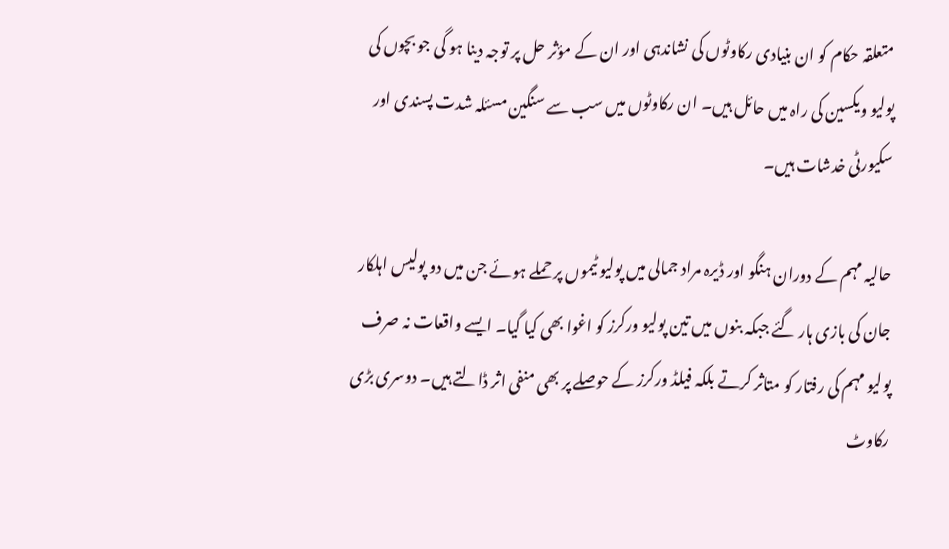متعلقہ حکام کو ان بنیادی رکاوٹوں کی نشاندہی اور ان کے مؤثر حل پر توجہ دینا ہو گی جو بچوں کی پولیو ویکسین کی راہ میں حائل ہیں۔ ان رکاوٹوں میں سب سے سنگین مسئلہ شدت پسندی اور سکیورٹی خدشات ہیں۔

حالیہ مہم کے دوران ہنگو اور ڈیرہ مراد جمالی میں پولیو ٹیموں پر حملے ہوئے جن میں دو پولیس اہلکار جان کی بازی ہار گئے جبکہ بنوں میں تین پولیو ورکرز کو اغوا بھی کیا گیا۔ ایسے واقعات نہ صرف پولیو مہم کی رفتار کو متاثر کرتے بلکہ فیلڈ ورکرز کے حوصلے پر بھی منفی اثر ڈالتے ہیں۔ دوسری بڑی رکاوٹ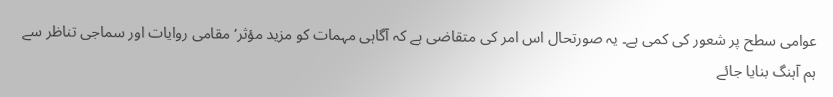عوامی سطح پر شعور کی کمی ہے۔ یہ صورتحال اس امر کی متقاضی ہے کہ آگاہی مہمات کو مزید مؤثر‘ مقامی روایات اور سماجی تناظر سے ہم آہنگ بنایا جائے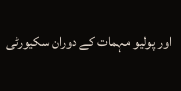اور پولیو مہمات کے دوران سکیورٹی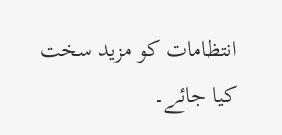انتظامات کو مزید سخت کیا جائے۔